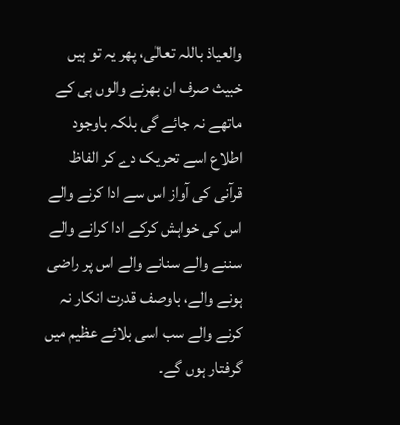والعیاذ باللہ تعالٰی، پھر یہ تو ہیں خبیث صرف ان بھرنے والوں ہی کے ماتھے نہ جائے گی بلکہ باوجود اطلاع اسے تحریک دے کر الفاظ قرآنی کی آواز اس سے ادا کرنے والے اس کی خواہش کرکے ادا کرانے والے سننے والے سنانے والے اس پر راضی ہونے والے، باوصف قدرت انکار نہ کرنے والے سب اسی بلائے عظیم میں گرفتار ہوں گے۔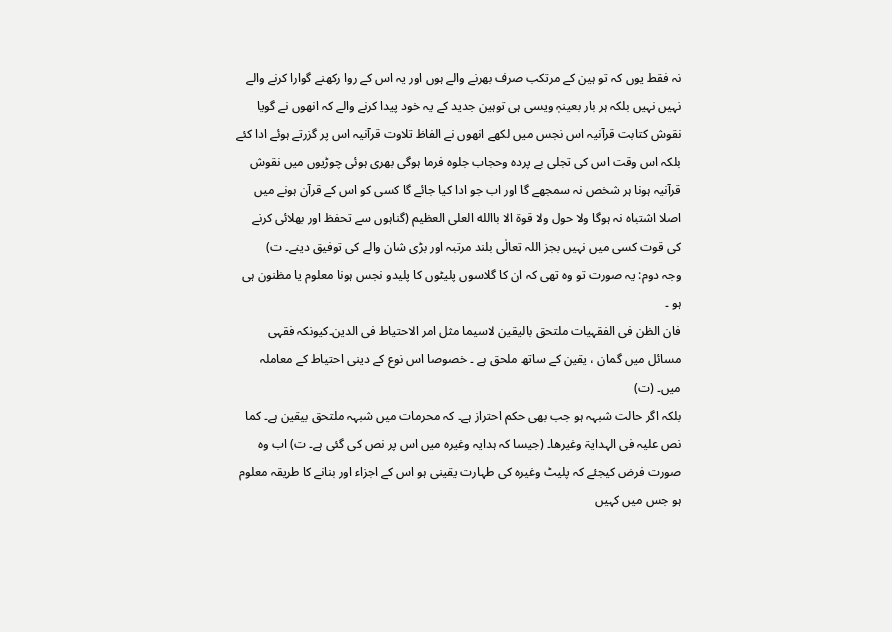نہ فقط یوں کہ تو ہین کے مرتکب صرف بھرنے والے ہوں اور یہ اس کے روا رکھنے گوارا کرنے والے نہیں نہیں بلکہ ہر بار بعینہٖ ویسی ہی توہین جدید کے یہ خود پیدا کرنے والے کہ انھوں نے گویا نقوش کتابت قرآنیہ اس نجس میں لکھے انھوں نے الفاظ تلاوت قرآنیہ اس پر گزرتے ہوئے ادا کئے بلکہ اس وقت اس کی تجلی بے پردہ وحجاب جلوہ فرما ہوگی بھری ہوئی چوڑیوں میں نقوش قرآنیہ ہونا ہر شخص نہ سمجھے گا اور اب جو ادا کیا جائے گا کسی کو اس کے قرآن ہونے میں اصلا اشتباہ نہ ہوگا ولا حول ولا قوۃ الا باالله العلی العظیم (گناہوں سے تحفظ اور بھلائی کرنے کی قوت کسی میں نہیں بجز اللہ تعالٰی بلند مرتبہ اور بڑی شان والے کی توفیق دینے۔ ت)
وجہ دوم: یہ صورت تو وہ تھی کہ ان کا گلاسوں پلیٹوں کا پلیدو نجس ہونا معلوم یا مظنون ہی ہو ۔
فان الظن فی الفقہیات ملتحق بالیقین لاسیما مثل امر الاحتیاط فی الدین۔کیونکہ فقہی مسائل میں گمان ، یقین کے ساتھ ملحق ہے ۔ خصوصا اس نوع کے دینی احتیاط کے معاملہ میں۔ (ت)
بلکہ اگر حالت شبہہ ہو جب بھی حکم احتراز ہے۔ کہ محرمات میں شبہہ ملتحق بیقین ہے۔ کما نص علیہ فی الہدایۃ وغیرھا۔ (جیسا کہ ہدایہ وغیرہ میں اس پر نص کی گئی ہے۔ ت) اب وہ صورت فرض کیجئے کہ پلیٹ وغیرہ کی طہارت یقینی ہو اس کے اجزاء اور بنانے کا طریقہ معلوم ہو جس میں کہیں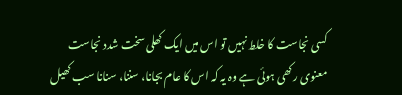کسی نجاست کا خلط نہیں تو اس میں ایک کھلی سخت شدد نجاست معنوی رکھی ہوئی ہے وہ یہ کہ اس کا عام بجانا، سننا، سنانا سب کھیل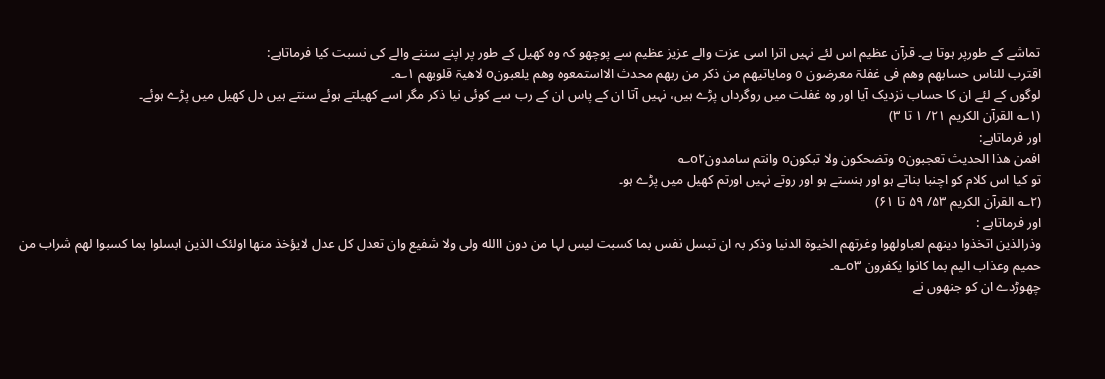تماشے کے طورپر ہوتا ہے۔ قرآن عظیم اس لئے نہیں اترا اسی عزت والے عزیز عظیم سے پوچھو کہ وہ کھیل کے طور پر اپنے سننے والے کی نسبت کیا فرماتاہے:
اقترب للناس حسابھم وھم فی غفلۃ معرضون o ومایاتیھم من ذکر من ربھم محدث الااستمعوہ وھم یلعبونo لاھیۃ قلوبھم ۱؎۔
لوگوں کے لئے ان کا حساب نزدیک آیا اور وہ غفلت میں روگرداں پڑے ہیں، نہیں آتا ان کے پاس ان کے رب سے کوئی نیا ذکر مگر اسے کھیلتے ہوئے سنتے ہیں دل کھیل میں پڑے ہوئے۔
(۱؎ القرآن الکریم ۲۱/ ۱ تا ۳)
اور فرماتاہے:
افمن ھذا الحدیث تعجبونo وتضحکون ولا تبکونo وانتم سامدونo۲؎
تو کیا اس کلام کو اچنبا بناتے ہو اور ہنستے ہو اور روتے نہیں اورتم کھیل میں پڑے ہو۔
(۲؎ القرآن الکریم ۵۳/ ۵۹ تا ۶۱)
اور فرماتاہے :
وذرالذین اتخذوا دینھم لعباولھوا وغرتھم الحٰیوۃ الدنیا وذکر بہ ان تبسل نفس بما کسبت لیس لہا من دون االله ولی ولا شفیع وان تعدل کل عدل لایؤخذ منھا اولئک الذین ابسلوا بما کسبوا لھم شراب من حمیم وعذاب الیم بما کانوا یکفرون o۳؎۔
چھوڑدے ان کو جنھوں نے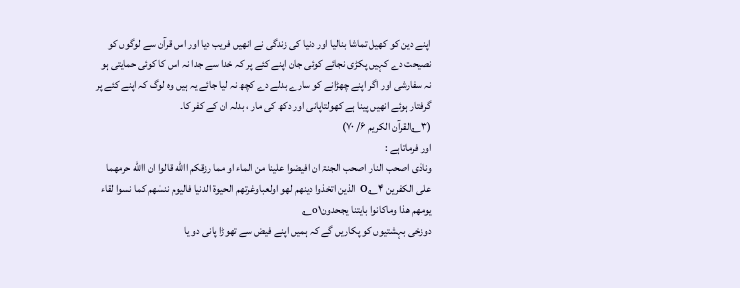اپنے دین کو کھیل تماشا بنالیا اور دنیا کی زندگی نے انھیں فریب دیا اور اس قرآن سے لوگوں کو نصیحت دے کہیں پکڑی نجائے کوئی جان اپنے کئے پر کہ خدا سے جدا نہ اس کا کوئی حمایتی ہو نہ سفارشی اور اگر اپنے چھڑانے کو سارے بدلے دے کچھ نہ لیا جائے یہ ہیں وہ لوگ کہ اپنے کئے پر گرفتار ہوئے انھیں پینا ہے کھولتاپانی اور دکھ کی مار ، بدلہ ان کے کفر کا۔
(۳؎القرآن الکریم ۶/ ۷۰)
اور فرماتاہے :
ونادٰی اصحب النار اصحب الجنۃ ان افیضوا علینا من الماء او مما رزقکم االله قالوا ان االله حرمھما علی الکفرین ۴؎o الذین اتخذوا دینھم لھو اولعباوغرتھم الحیوۃ الدنیا فالیوم ننسٰھم کما نسوا لقاء یومھم ھذا وماکانوا بایتنا یجحدونo۱؎
دوزخی بہشتیوں کو پکاریں گے کہ ہمیں اپنے فیض سے تھوڑا پانی دو یا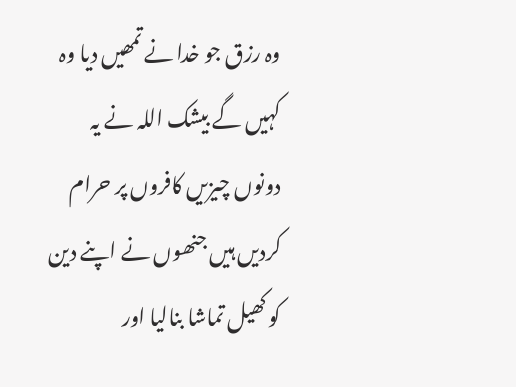وہ رزق جو خدا نے تمھیں دیا وہ کہیں گے بیشک اللہ نے یہ دونوں چیزیں کافروں پر حرام کردیں ہیں جنھوں نے اپنے دین کو کھیل تماشا بنالیا اور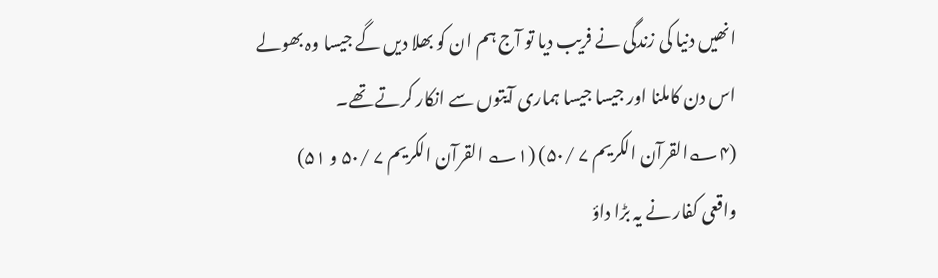انھیں دنیا کی زندگی نے فریب دیا تو آج ہم ان کو بھلا دیں گے جیسا وہ بھولے اس دن کاملنا اور جیسا جیسا ہماری آیتوں سے انکار کرتے تھے۔
(۴؎القرآن الکریم ۷ /۵۰) (۱؎ القرآن الکریم ۷ /۵۰ و ۵۱)
واقعی کفار نے یہ بڑا داؤ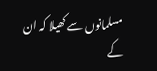مسلمانوں سے کھیلا کہ ان کے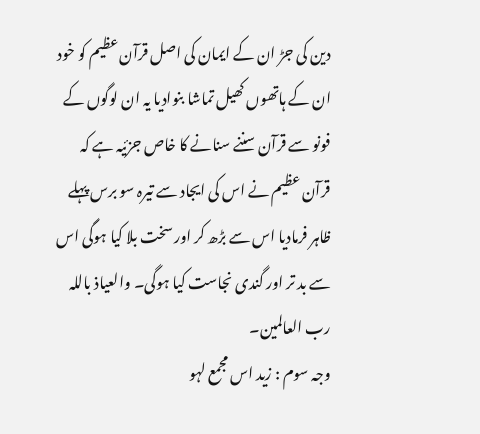دین کی جڑ ان کے ایمان کی اصل قرآن عظیم کو خود ان کے ہاتھوں کھیل تماشا بنوادیا یہ ان لوگوں کے فونو سے قرآن سننے سنانے کا خاص جزئیہ ہے کہ قرآن عظیم نے اس کی ایجاد سے تیرہ سو برس پہلے ظاہر فرمادیا اس سے بڑھ کر اور سخت بلا کیا ہوگی اس سے بد تر اور گندی نجاست کیا ہوگی۔ والعیاذ باللہ رب العالمین۔
وجہ سوم : زید اس مجمع لہو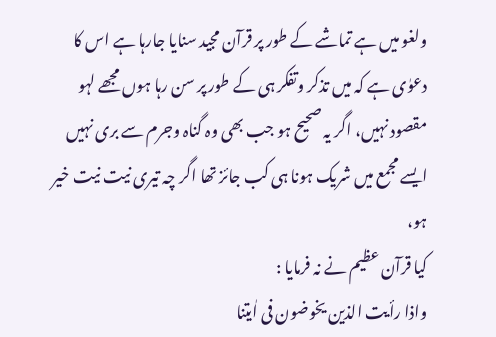ولغو میں ہے تماشے کے طور پر قرآن مجید سنایا جارہا ہے اس کا دعوٰی ہے کہ میں تذکر وتفکر ہی کے طور پر سن رہا ہوں مجھے لہو مقصود نہیں، اگر یہ صحیح ہو جب بھی وہ گناہ وجرم سے بری نہیں ایسے مجمع میں شریک ہونا ہی کب جائز تھا اگر چہ تیری نیت نیت خیر ہو،
کیا قرآن عظیم نے نہ فرمایا :
واذا رأیت الذین یخوضون فی اٰیتنا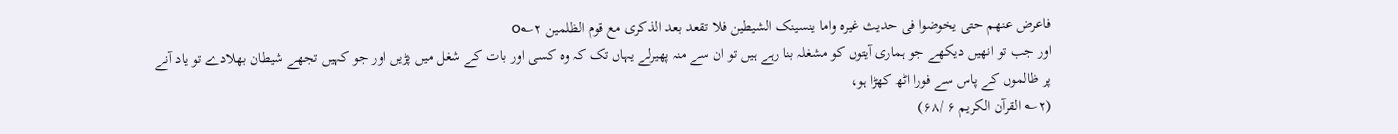فاعرض عنھم حتی یخوضوا فی حدیث غیرہ واما ینسینک الشیطین فلا تقعد بعد الذکری مع قوم الظلمین ۲؎o
اور جب تو انھیں دیکھے جو ہماری آیتوں کو مشغلہ بنا رہے ہیں تو ان سے منہ پھیرلے یہاں تک کہ وہ کسی اور بات کے شغل میں پڑیں اور جو کہیں تجھے شیطان بھلادے تو یاد آنے پر ظالموں کے پاس سے فورا اٹھ کھڑا ہو،
(۲؎ القرآن الکریم ۶ /۶۸)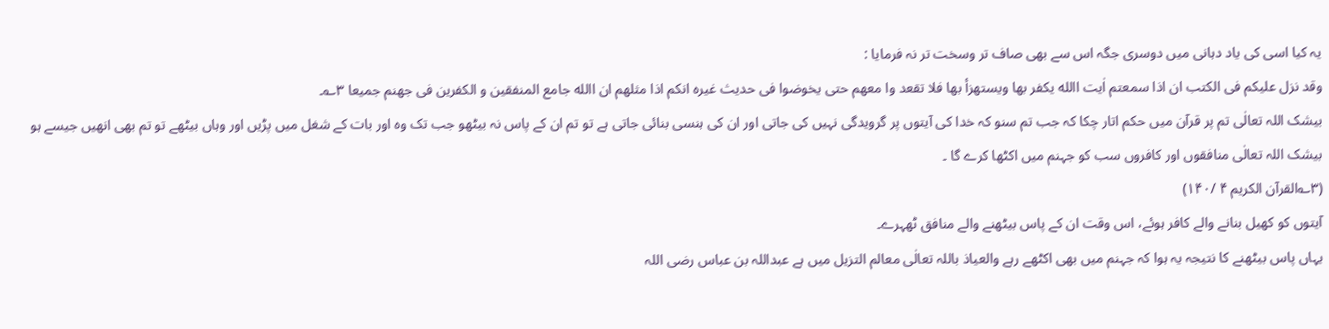یہ کیا اسی کی یاد دہانی میں دوسری جگہ اس سے بھی صاف تر وسخت تر نہ فرمایا :
وقد نزل علیکم فی الکتب ان اذا سمعتم اٰیت االله یکفر بھا ویستھزأ بھا فلا تقعد وا معھم حتی یخوضوا فی حدیث غیرہ انکم اذا مثلھم ان االله جامع المنفقین و الکفرین فی جھنم جمیعا ۳؎۔
بیشک اللہ تعالٰی تم پر قرآن میں حکم اتار چکا کہ جب تم سنو کہ خدا کی آیتوں پر گرویدگی نہیں کی جاتی اور ان کی ہنسی بنائی جاتی ہے تو تم ان کے پاس نہ بیٹھو جب تک وہ اور بات کے شغل میں پڑیں اور وہاں بیٹھے تو تم بھی انھیں جیسے ہو بیشک اللہ تعالٰی منافقوں اور کافروں سب کو جہنم میں اکٹھا کرے گا ۔
(۳؎القرآن الکریم ۴ /۱۴۰)
آیتوں کو کھیل بنانے والے کافر ہوئے، اس وقت ان کے پاس بیٹھنے والے منافق ٹھہرے۔
یہاں پاس بیٹھنے کا نتیجہ یہ ہوا کہ جہنم میں بھی اکٹھے رہے والعیاذ باللہ تعالٰی معالم التزیل میں ہے عبداللہ بن عباس رضی اللہ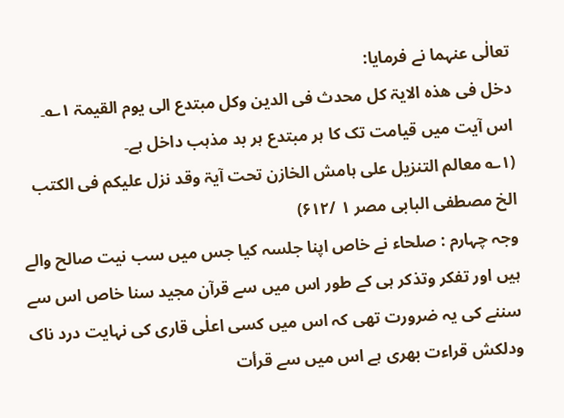تعالٰی عنہما نے فرمایا:
دخل فی ھذہ الایۃ کل محدث فی الدین وکل مبتدع الی یوم القیمۃ ۱؎۔
اس آیت میں قیامت تک کا ہر مبتدع ہر بد مذہب داخل ہے۔
(۱؎ معالم التنزیل علی ہامش الخازن تحت آیۃ وقد نزل علیکم فی الکتب الخ مصطفی البابی مصر ۱ /۶۱۲)
وجہ چہارم : صلحاء نے خاص اپنا جلسہ کیا جس میں سب نیت صالح والے ہیں اور تفکر وتذکر ہی کے طور اس میں سے قرآن مجید سنا خاص اس سے سننے کی یہ ضرورت تھی کہ اس میں کسی اعلٰی قاری کی نہایت درد ناک ودلکش قراءت بھری ہے اس میں سے قرأت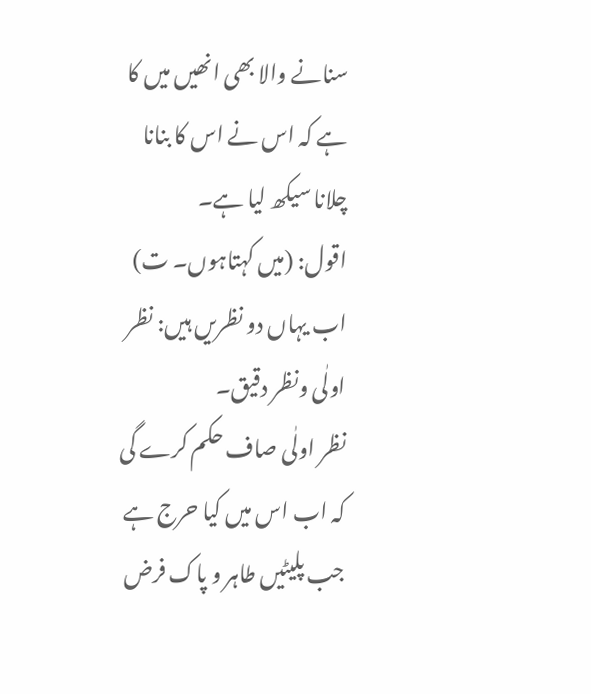سنانے والا بھی انھیں میں کا ہے کہ اس نے اس کا بنانا چلانا سیکھ لیا ہے۔
اقول: (میں کہتاہوں۔ ت) اب یہاں دو نظریں ہیں: نظر اولٰی ونظر دقیق۔
نظر اولٰی صاف حکم کرے گی کہ اب اس میں کیا حرج ہے جب پلیٹیں طاہر و پاک فرض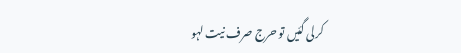کرلی گئیں تو حرج صرف نیت لہو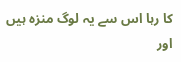کا رہا اس سے یہ لوگ منزہ ہیں اور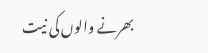بھرنے والوں کی نیت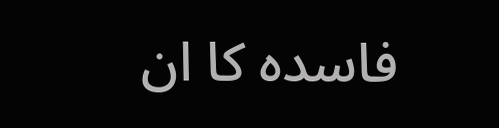فاسدہ کا ان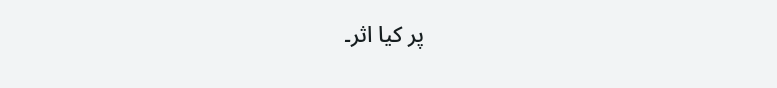پر کیا اثر۔